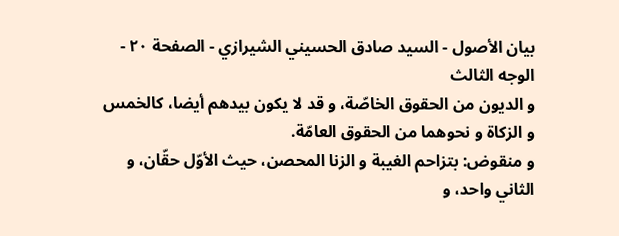بيان الأصول - السيد صادق الحسيني الشيرازي - الصفحة ٢٠ - الوجه الثالث
و الديون من الحقوق الخاصّة، و قد لا يكون بيدهم أيضا، كالخمس و الزكاة و نحوهما من الحقوق العامّة.
و منقوض: بتزاحم الغيبة و الزنا المحصن، حيث الأوّل حقّان، و الثاني واحد، و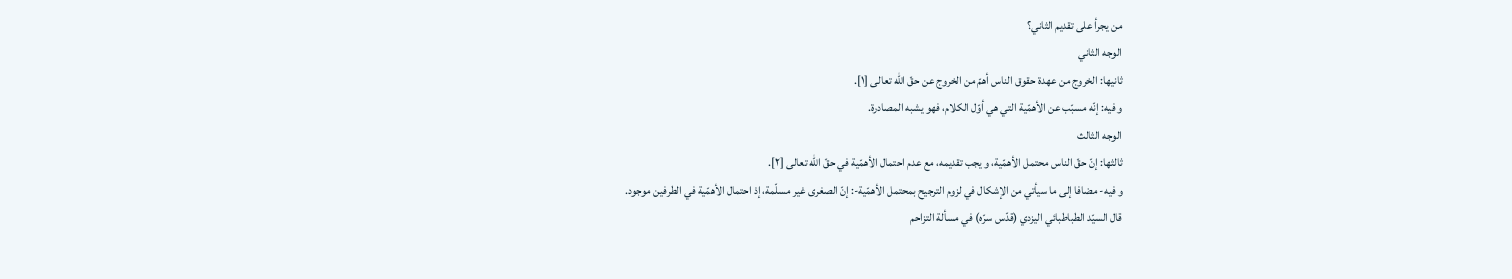من يجرأ على تقديم الثاني؟
الوجه الثاني
ثانيها: الخروج من عهدة حقوق الناس أهمّ من الخروج عن حقّ اللّه تعالى [١].
و فيه: إنّه مسبّب عن الأهمّية التي هي أوّل الكلام، فهو يشبه المصادرة.
الوجه الثالث
ثالثها: إنّ حقّ الناس محتمل الأهمّية، و يجب تقديمه، مع عدم احتمال الأهمّية في حقّ اللّه تعالى [٢].
و فيه- مضافا إلى ما سيأتي من الإشكال في لزوم الترجيح بمحتمل الأهمّية-: إنّ الصغرى غير مسلّمة، إذ احتمال الأهمّية في الطرفين موجود.
قال السيّد الطباطبائي اليزدي (قدّس سرّه) في مسألة التزاحم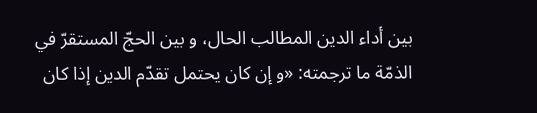بين أداء الدين المطالب الحال، و بين الحجّ المستقرّ في الذمّة ما ترجمته: «و إن كان يحتمل تقدّم الدين إذا كان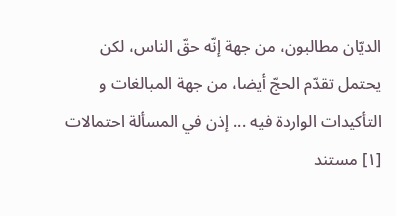الديّان مطالبون، من جهة إنّه حقّ الناس، لكن يحتمل تقدّم الحجّ أيضا، من جهة المبالغات و التأكيدات الواردة فيه ... إذن في المسألة احتمالات
[١] مستند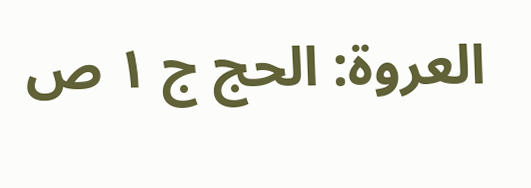العروة: الحج ج ١ ص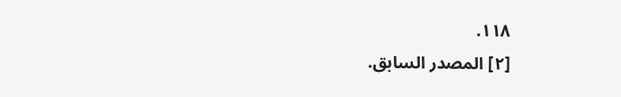١١٨.
[٢] المصدر السابق.